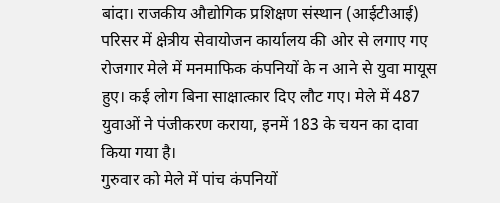बांदा। राजकीय औद्योगिक प्रशिक्षण संस्थान (आईटीआई) परिसर में क्षेत्रीय सेवायोजन कार्यालय की ओर से लगाए गए रोजगार मेले में मनमाफिक कंपनियों के न आने से युवा मायूस हुए। कई लोग बिना साक्षात्कार दिए लौट गए। मेले में 487 युवाओं ने पंजीकरण कराया, इनमें 183 के चयन का दावा किया गया है।
गुरुवार को मेले में पांच कंपनियों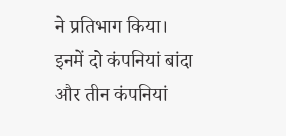ने प्रतिभाग किया। इनमें दो कंपनियां बांदा और तीन कंपनियां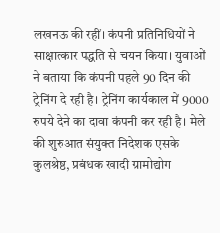लखनऊ की रहीं। कंपनी प्रतिनिधियों ने साक्षात्कार पद्धति से चयन किया। युवाओं ने बताया कि कंपनी पहले 90 दिन की ट्रेनिंग दे रही है। ट्रेनिंग कार्यकाल में 9000 रुपये देने का दावा कंपनी कर रही है। मेले की शुरुआत संयुक्त निदेशक एसके कुलश्रेष्ठ, प्रबंधक खादी ग्रामोद्योग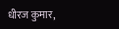धीरज कुमार,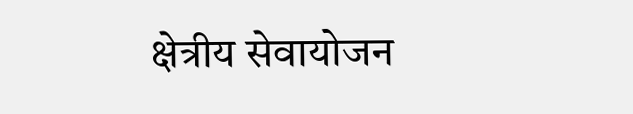क्षेत्रीय सेवायोजन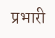प्रभारी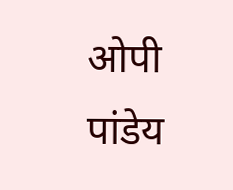ओपी पांडेय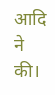आदि ने की।